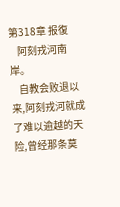第318章 报復
    阿刻戎河南岸。
    自教会败退以来,阿刻戎河就成了难以逾越的天险,曾经那条莫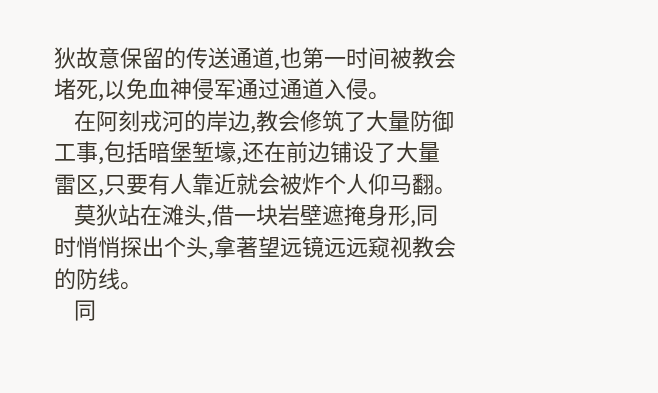狄故意保留的传送通道,也第一时间被教会堵死,以免血神侵军通过通道入侵。
    在阿刻戎河的岸边,教会修筑了大量防御工事,包括暗堡堑壕,还在前边铺设了大量雷区,只要有人靠近就会被炸个人仰马翻。
    莫狄站在滩头,借一块岩壁遮掩身形,同时悄悄探出个头,拿著望远镜远远窥视教会的防线。
    同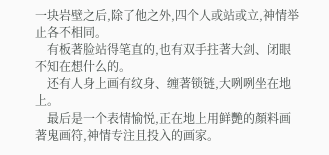一块岩壁之后,除了他之外,四个人或站或立,神情举止各不相同。
    有板著脸站得笔直的,也有双手拄著大剑、闭眼不知在想什么的。
    还有人身上画有纹身、缠著锁链,大咧咧坐在地上。
    最后是一个表情愉悦,正在地上用鲜艷的顏料画著鬼画符,神情专注且投入的画家。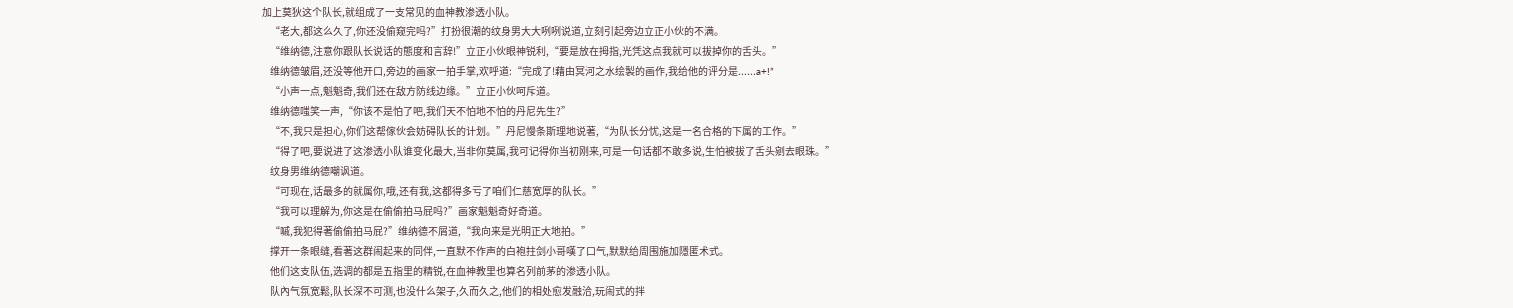加上莫狄这个队长,就组成了一支常见的血神教渗透小队。
    “老大,都这么久了,你还没偷窥完吗?”打扮很潮的纹身男大大咧咧说道,立刻引起旁边立正小伙的不满。
    “维纳德,注意你跟队长说话的態度和言辞!”立正小伙眼神锐利,“要是放在拇指,光凭这点我就可以拔掉你的舌头。”
    维纳德皱眉,还没等他开口,旁边的画家一拍手掌,欢呼道:“完成了!藉由冥河之水绘製的画作,我给他的评分是......a+!”
    “小声一点,魁魁奇,我们还在敌方防线边缘。”立正小伙呵斥道。
    维纳德嗤笑一声,“你该不是怕了吧,我们天不怕地不怕的丹尼先生?”
    “不,我只是担心,你们这帮傢伙会妨碍队长的计划。”丹尼慢条斯理地说著,“为队长分忧,这是一名合格的下属的工作。”
    “得了吧,要说进了这渗透小队谁变化最大,当非你莫属,我可记得你当初刚来,可是一句话都不敢多说,生怕被拔了舌头剜去眼珠。”
    纹身男维纳德嘲讽道。
    “可现在,话最多的就属你,哦,还有我,这都得多亏了咱们仁慈宽厚的队长。”
    “我可以理解为,你这是在偷偷拍马屁吗?”画家魁魁奇好奇道。
    “嘁,我犯得著偷偷拍马屁?”维纳德不屑道,“我向来是光明正大地拍。”
    撑开一条眼缝,看著这群闹起来的同伴,一直默不作声的白袍拄剑小哥嘆了口气,默默给周围施加隱匿术式。
    他们这支队伍,选调的都是五指里的精锐,在血神教里也算名列前茅的渗透小队。
    队內气氛宽鬆,队长深不可测,也没什么架子,久而久之,他们的相处愈发融洽,玩闹式的拌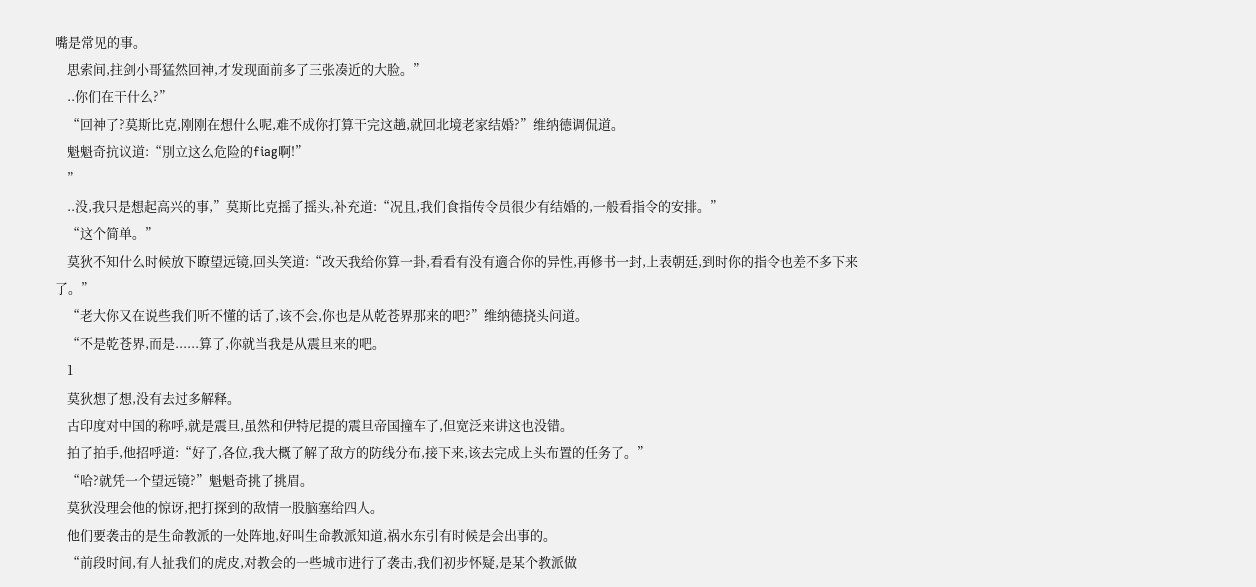嘴是常见的事。
    思索间,拄剑小哥猛然回神,才发现面前多了三张凑近的大脸。”
    ..你们在干什么?”
    “回神了?莫斯比克,刚刚在想什么呢,难不成你打算干完这趟,就回北境老家结婚?”维纳德调侃道。
    魁魁奇抗议道:“別立这么危险的fiag啊!”
    ”
    ..没,我只是想起高兴的事,”莫斯比克摇了摇头,补充道:“况且,我们食指传令员很少有结婚的,一般看指令的安排。”
    “这个简单。”
    莫狄不知什么时候放下瞭望远镜,回头笑道:“改天我给你算一卦,看看有没有適合你的异性,再修书一封,上表朝廷,到时你的指令也差不多下来了。”
    “老大你又在说些我们听不懂的话了,该不会,你也是从乾苍界那来的吧?”维纳德挠头问道。
    “不是乾苍界,而是......算了,你就当我是从震旦来的吧。
    1
    莫狄想了想,没有去过多解释。
    古印度对中国的称呼,就是震旦,虽然和伊特尼提的震旦帝国撞车了,但宽泛来讲这也没错。
    拍了拍手,他招呼道:“好了,各位,我大概了解了敌方的防线分布,接下来,该去完成上头布置的任务了。”
    “哈?就凭一个望远镜?”魁魁奇挑了挑眉。
    莫狄没理会他的惊讶,把打探到的敌情一股脑塞给四人。
    他们要袭击的是生命教派的一处阵地,好叫生命教派知道,祸水东引有时候是会出事的。
    “前段时间,有人扯我们的虎皮,对教会的一些城市进行了袭击,我们初步怀疑,是某个教派做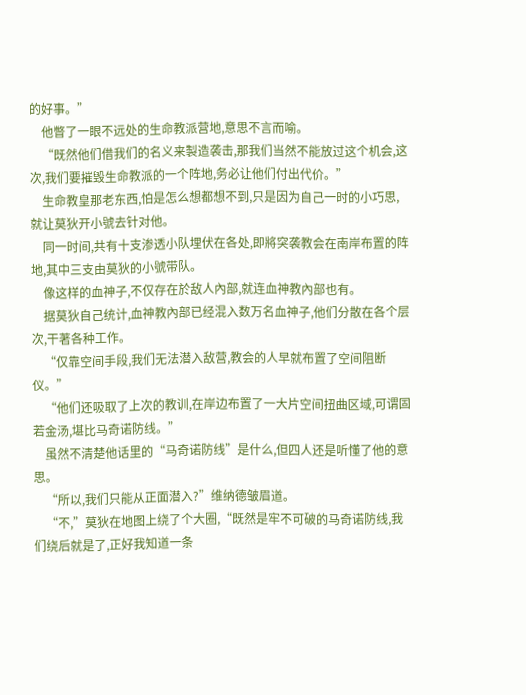的好事。”
    他瞥了一眼不远处的生命教派营地,意思不言而喻。
    “既然他们借我们的名义来製造袭击,那我们当然不能放过这个机会,这次,我们要摧毁生命教派的一个阵地,务必让他们付出代价。”
    生命教皇那老东西,怕是怎么想都想不到,只是因为自己一时的小巧思,就让莫狄开小號去针对他。
    同一时间,共有十支渗透小队埋伏在各处,即將突袭教会在南岸布置的阵地,其中三支由莫狄的小號带队。
    像这样的血神子,不仅存在於敌人內部,就连血神教內部也有。
    据莫狄自己统计,血神教內部已经混入数万名血神子,他们分散在各个层次,干著各种工作。
    “仅靠空间手段,我们无法潜入敌营,教会的人早就布置了空间阻断仪。”
    “他们还吸取了上次的教训,在岸边布置了一大片空间扭曲区域,可谓固若金汤,堪比马奇诺防线。”
    虽然不清楚他话里的“马奇诺防线”是什么,但四人还是听懂了他的意思。
    “所以,我们只能从正面潜入?”维纳德皱眉道。
    “不,”莫狄在地图上绕了个大圈,“既然是牢不可破的马奇诺防线,我们绕后就是了,正好我知道一条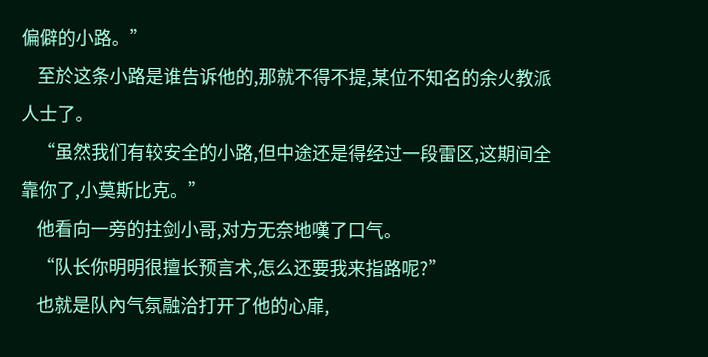偏僻的小路。”
    至於这条小路是谁告诉他的,那就不得不提,某位不知名的余火教派人士了。
    “虽然我们有较安全的小路,但中途还是得经过一段雷区,这期间全靠你了,小莫斯比克。”
    他看向一旁的拄剑小哥,对方无奈地嘆了口气。
    “队长你明明很擅长预言术,怎么还要我来指路呢?”
    也就是队內气氛融洽打开了他的心扉,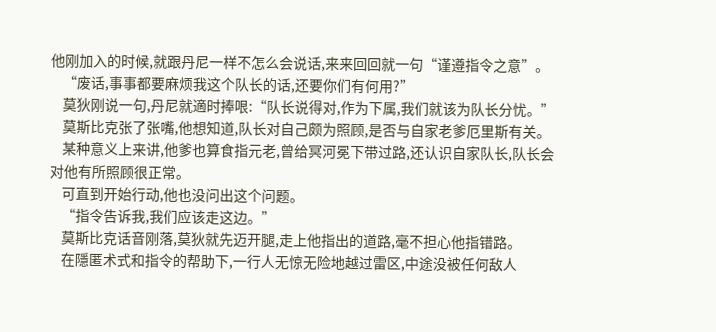他刚加入的时候,就跟丹尼一样不怎么会说话,来来回回就一句“谨遵指令之意”。
    “废话,事事都要麻烦我这个队长的话,还要你们有何用?”
    莫狄刚说一句,丹尼就適时捧哏:“队长说得对,作为下属,我们就该为队长分忧。”
    莫斯比克张了张嘴,他想知道,队长对自己颇为照顾,是否与自家老爹厄里斯有关。
    某种意义上来讲,他爹也算食指元老,曾给冥河冕下带过路,还认识自家队长,队长会对他有所照顾很正常。
    可直到开始行动,他也没问出这个问题。
    “指令告诉我,我们应该走这边。”
    莫斯比克话音刚落,莫狄就先迈开腿,走上他指出的道路,毫不担心他指错路。
    在隱匿术式和指令的帮助下,一行人无惊无险地越过雷区,中途没被任何敌人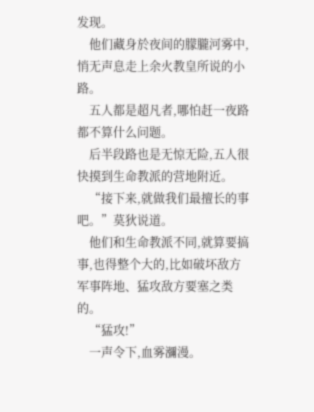发现。
    他们藏身於夜间的朦朧河雾中,悄无声息走上余火教皇所说的小路。
    五人都是超凡者,哪怕赶一夜路都不算什么问题。
    后半段路也是无惊无险,五人很快摸到生命教派的营地附近。
    “接下来,就做我们最擅长的事吧。”莫狄说道。
    他们和生命教派不同,就算要搞事,也得整个大的,比如破坏敌方军事阵地、猛攻敌方要塞之类的。
    “猛攻!”
    一声令下,血雾瀰漫。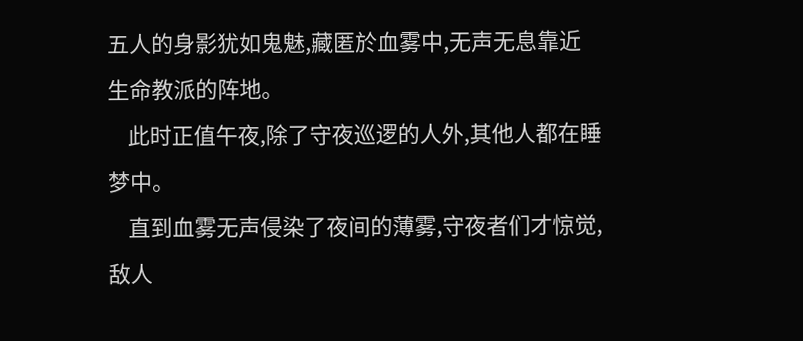五人的身影犹如鬼魅,藏匿於血雾中,无声无息靠近生命教派的阵地。
    此时正值午夜,除了守夜巡逻的人外,其他人都在睡梦中。
    直到血雾无声侵染了夜间的薄雾,守夜者们才惊觉,敌人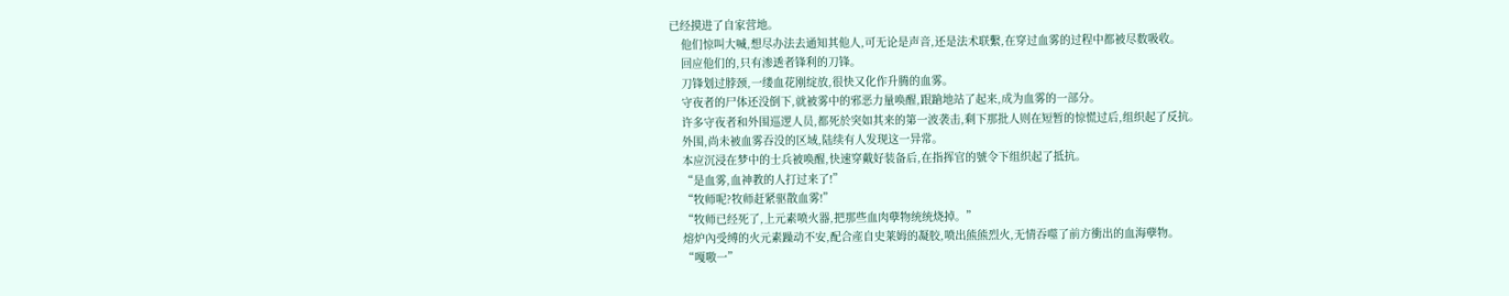已经摸进了自家营地。
    他们惊叫大喊,想尽办法去通知其他人,可无论是声音,还是法术联繫,在穿过血雾的过程中都被尽数吸收。
    回应他们的,只有渗透者锋利的刀锋。
    刀锋划过脖颈,一缕血花刚绽放,很快又化作升腾的血雾。
    守夜者的尸体还没倒下,就被雾中的邪恶力量唤醒,跟蹌地站了起来,成为血雾的一部分。
    许多守夜者和外围巡逻人员,都死於突如其来的第一波袭击,剩下那批人则在短暂的惊慌过后,组织起了反抗。
    外围,尚未被血雾吞没的区域,陆续有人发现这一异常。
    本应沉浸在梦中的士兵被唤醒,快速穿戴好装备后,在指挥官的號令下组织起了抵抗。
    “是血雾,血神教的人打过来了!”
    “牧师呢?牧师赶紧驱散血雾!”
    “牧师已经死了,上元素喷火器,把那些血肉孽物统统烧掉。”
    熔炉內受缚的火元素躁动不安,配合產自史莱姆的凝胶,喷出熊熊烈火,无情吞噬了前方衝出的血海孽物。
    “嘎嗷一”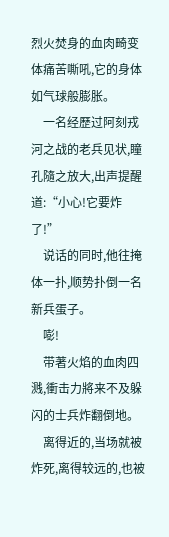烈火焚身的血肉畸变体痛苦嘶吼,它的身体如气球般膨胀。
    一名经歷过阿刻戎河之战的老兵见状,瞳孔隨之放大,出声提醒道:“小心!它要炸了!”
    说话的同时,他往掩体一扑,顺势扑倒一名新兵蛋子。
    嘭!
    带著火焰的血肉四溅,衝击力將来不及躲闪的士兵炸翻倒地。
    离得近的,当场就被炸死,离得较远的,也被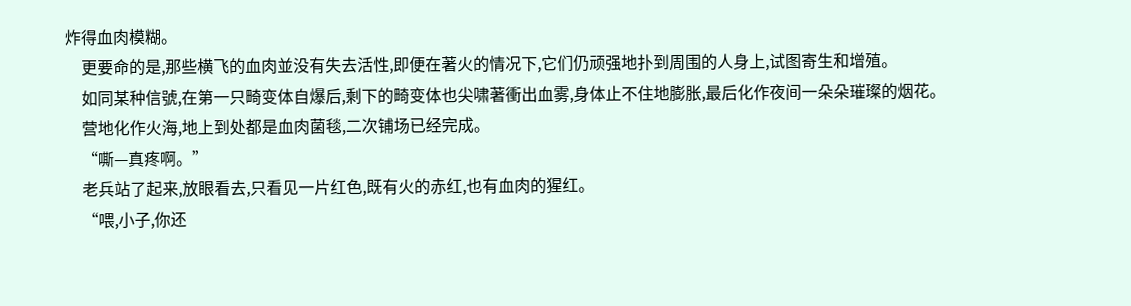炸得血肉模糊。
    更要命的是,那些横飞的血肉並没有失去活性,即便在著火的情况下,它们仍顽强地扑到周围的人身上,试图寄生和增殖。
    如同某种信號,在第一只畸变体自爆后,剩下的畸变体也尖啸著衝出血雾,身体止不住地膨胀,最后化作夜间一朵朵璀璨的烟花。
    营地化作火海,地上到处都是血肉菌毯,二次铺场已经完成。
    “嘶—真疼啊。”
    老兵站了起来,放眼看去,只看见一片红色,既有火的赤红,也有血肉的猩红。
    “喂,小子,你还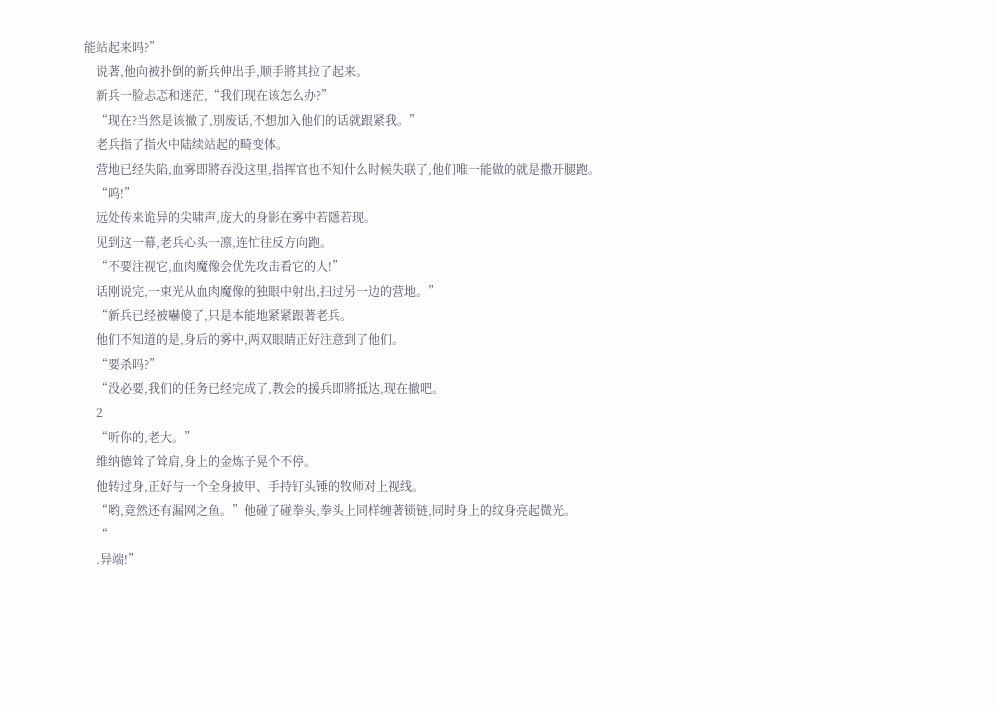能站起来吗?”
    说著,他向被扑倒的新兵伸出手,顺手將其拉了起来。
    新兵一脸忐忑和迷茫,“我们现在该怎么办?”
    “现在?当然是该撤了,別废话,不想加入他们的话就跟紧我。”
    老兵指了指火中陆续站起的畸变体。
    营地已经失陷,血雾即將吞没这里,指挥官也不知什么时候失联了,他们唯一能做的就是撒开腿跑。
    “呜!”
    远处传来诡异的尖啸声,庞大的身影在雾中若隱若现。
    见到这一幕,老兵心头一凛,连忙往反方向跑。
    “不要注视它,血肉魔像会优先攻击看它的人!”
    话刚说完,一束光从血肉魔像的独眼中射出,扫过另一边的营地。”
    “新兵已经被嚇傻了,只是本能地紧紧跟著老兵。
    他们不知道的是,身后的雾中,两双眼睛正好注意到了他们。
    “要杀吗?”
    “没必要,我们的任务已经完成了,教会的援兵即將抵达,现在撤吧。
    2
    “听你的,老大。”
    维纳德耸了耸肩,身上的金炼子晃个不停。
    他转过身,正好与一个全身披甲、手持钉头锤的牧师对上视线。
    “哟,竟然还有漏网之鱼。”他碰了碰拳头,拳头上同样缠著锁链,同时身上的纹身亮起微光。
    “
    .异端!”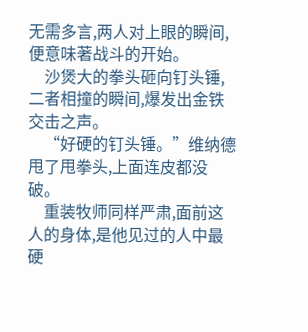无需多言,两人对上眼的瞬间,便意味著战斗的开始。
    沙煲大的拳头砸向钉头锤,二者相撞的瞬间,爆发出金铁交击之声。
    “好硬的钉头锤。”维纳德甩了甩拳头,上面连皮都没破。
    重装牧师同样严肃,面前这人的身体,是他见过的人中最硬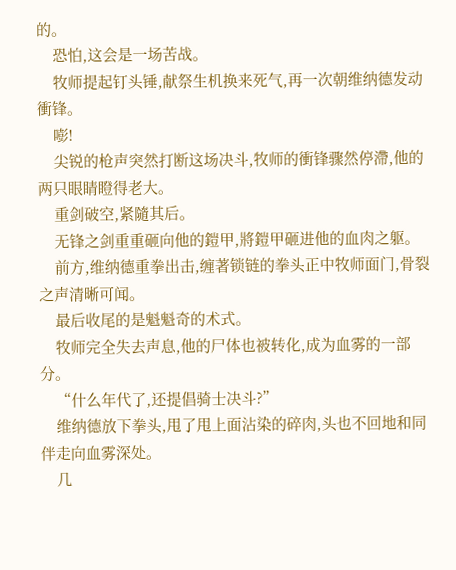的。
    恐怕,这会是一场苦战。
    牧师提起钉头锤,献祭生机换来死气,再一次朝维纳德发动衝锋。
    嘭!
    尖锐的枪声突然打断这场决斗,牧师的衝锋骤然停滯,他的两只眼睛瞪得老大。
    重剑破空,紧隨其后。
    无锋之剑重重砸向他的鎧甲,將鎧甲砸进他的血肉之躯。
    前方,维纳德重拳出击,缠著锁链的拳头正中牧师面门,骨裂之声清晰可闻。
    最后收尾的是魁魁奇的术式。
    牧师完全失去声息,他的尸体也被转化,成为血雾的一部分。
    “什么年代了,还提倡骑士决斗?”
    维纳德放下拳头,甩了甩上面沾染的碎肉,头也不回地和同伴走向血雾深处。
    几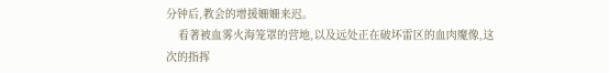分钟后,教会的增援姍姍来迟。
    看著被血雾火海笼罩的营地,以及远处正在破坏雷区的血肉魔像,这次的指挥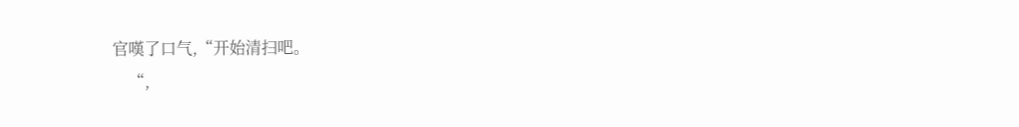官嘆了口气,“开始清扫吧。
    “,